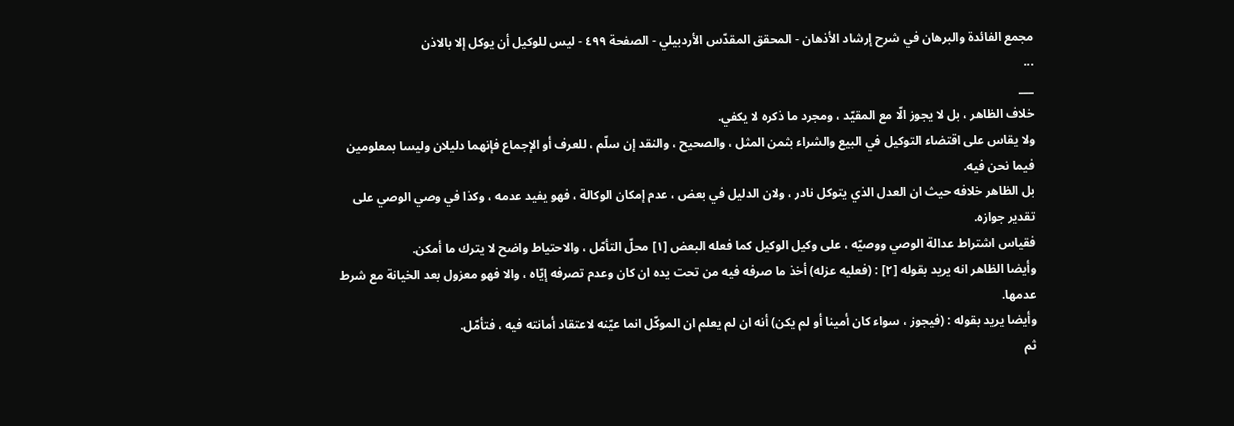مجمع الفائدة والبرهان في شرح إرشاد الأذهان - المحقق المقدّس الأردبيلي - الصفحة ٤٩٩ - ليس للوكيل أن يوكل إلا بالاذن
...
___
خلاف الظاهر ، بل لا يجوز الّا مع المقيّد ، ومجرد ما ذكره لا يكفي.
ولا يقاس على اقتضاء التوكيل في البيع والشراء بثمن المثل ، والصحيح ، والنقد إن سلّم ، للعرف أو الإجماع فإنهما دليلان وليسا بمعلومين فيما نحن فيه.
بل الظاهر خلافه حيث ان العدل الذي يتوكل نادر ، ولان الدليل في بعض ، عدم إمكان الوكالة ، فهو يفيد عدمه ، وكذا في وصي الوصي على تقدير جوازه.
فقياس اشتراط عدالة الوصي ووصيّه ، على وكيل الوكيل كما فعله البعض [١] محلّ التأمّل ، والاحتياط واضح لا يترك ما أمكن.
وأيضا الظاهر انه يريد بقوله [٢] : (فعليه عزله) أخذ ما صرفه فيه من تحت يده ان كان وعدم تصرفه إيّاه ، والا فهو معزول بعد الخيانة مع شرط عدمها.
وأيضا يريد بقوله : (فيجوز ، سواء كان أمينا أو لم يكن) أنه ان لم يعلم ان الموكّل انما عيّنه لاعتقاد أمانته فيه ، فتأمّل.
ثم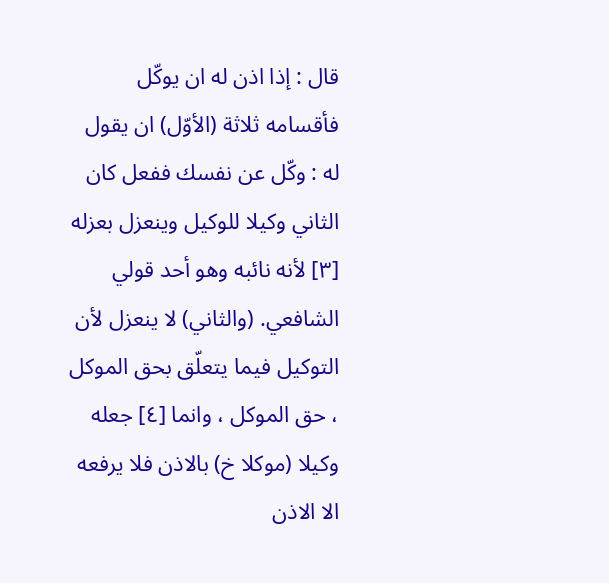قال : إذا اذن له ان يوكّل فأقسامه ثلاثة (الأوّل) ان يقول له : وكّل عن نفسك ففعل كان الثاني وكيلا للوكيل وينعزل بعزله [٣] لأنه نائبه وهو أحد قولي الشافعي. (والثاني) لا ينعزل لأن التوكيل فيما يتعلّق بحق الموكل ، حق الموكل ، وانما [٤] جعله وكيلا (موكلا خ) بالاذن فلا يرفعه الا الاذن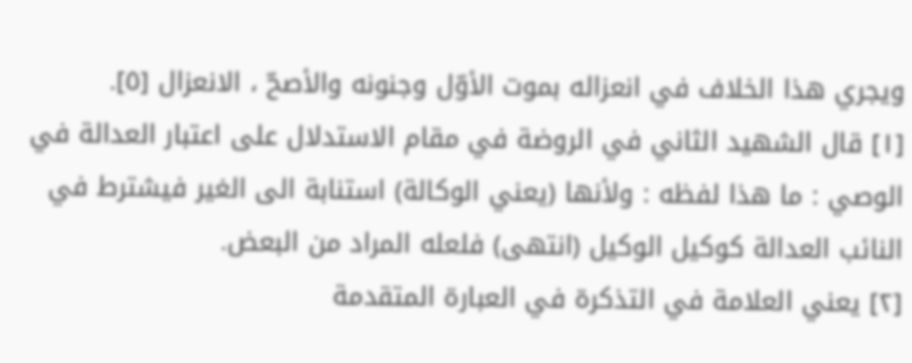ويجري هذا الخلاف في انعزاله بموت الأوّل وجنونه والأصحّ ، الانعزال [٥].
[١] قال الشهيد الثاني في الروضة في مقام الاستدلال على اعتبار العدالة في الوصي : ما هذا لفظه : ولأنها (يعني الوكالة) استنابة الى الغير فيشترط في النائب العدالة كوكيل الوكيل (انتهى) فلعله المراد من البعض.
[٢] يعني العلامة في التذكرة في العبارة المتقدمة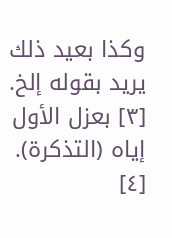وكذا بعيد ذلك يريد بقوله إلخ.
[٣] بعزل الأول إياه (التذكرة).
[٤]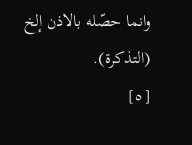وانما حصّله بالاذن إلخ (التذكرة).
[٥]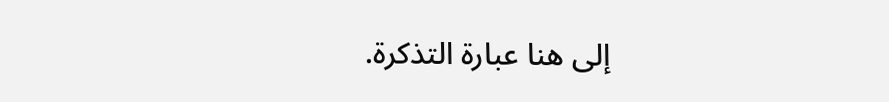إلى هنا عبارة التذكرة.